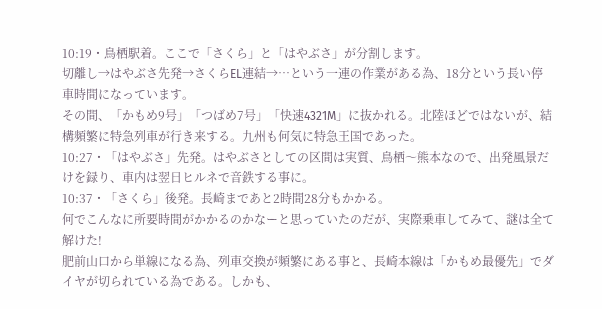10:19・鳥栖駅着。ここで「さくら」と「はやぶさ」が分割します。
切離し→はやぶさ先発→さくらEL連結→…という一連の作業がある為、18分という長い停車時間になっています。
その間、「かもめ9号」「つばめ7号」「快速4321M」に抜かれる。北陸ほどではないが、結構頻繁に特急列車が行き来する。九州も何気に特急王国であった。
10:27・「はやぶさ」先発。はやぶさとしての区間は実質、鳥栖〜熊本なので、出発風景だけを録り、車内は翌日ヒルネで音鉄する事に。
10:37・「さくら」後発。長崎まであと2時間28分もかかる。
何でこんなに所要時間がかかるのかなーと思っていたのだが、実際乗車してみて、謎は全て解けた!
肥前山口から単線になる為、列車交換が頻繁にある事と、長崎本線は「かもめ最優先」でダイヤが切られている為である。しかも、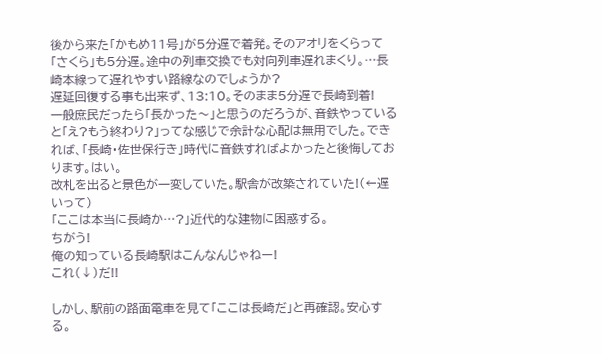後から来た「かもめ11号」が5分遅で着発。そのアオリをくらって「さくら」も5分遅。途中の列車交換でも対向列車遅れまくり。…長崎本線って遅れやすい路線なのでしょうか?
遅延回復する事も出来ず、13:10。そのまま5分遅で長崎到着!
一般庶民だったら「長かった〜」と思うのだろうが、音鉄やっていると「え?もう終わり?」ってな感じで余計な心配は無用でした。できれば、「長崎・佐世保行き」時代に音鉄すればよかったと後悔しております。はい。
改札を出ると景色が一変していた。駅舎が改築されていた!(←遅いって)
「ここは本当に長崎か…?」近代的な建物に困惑する。
ちがう!
俺の知っている長崎駅はこんなんじゃねー!
これ(↓)だ!!

しかし、駅前の路面電車を見て「ここは長崎だ」と再確認。安心する。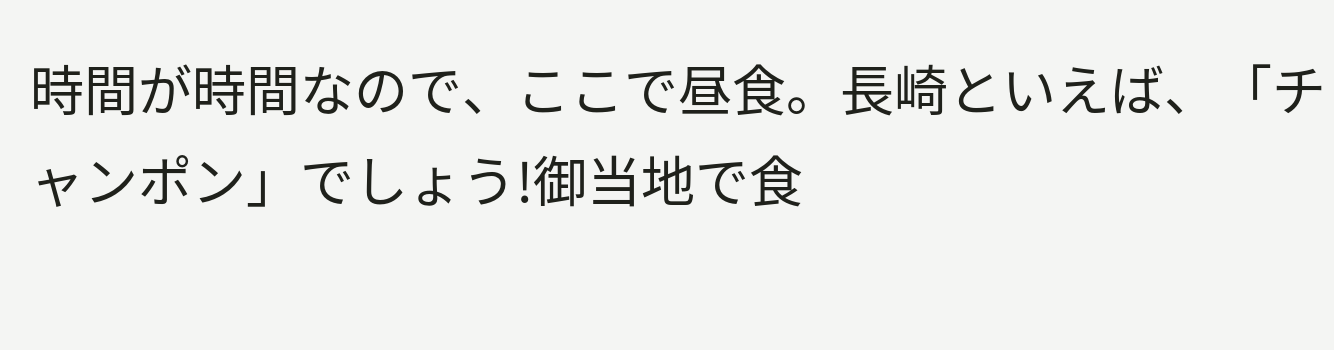時間が時間なので、ここで昼食。長崎といえば、「チャンポン」でしょう!御当地で食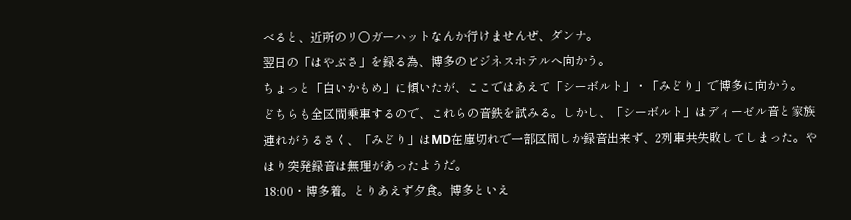べると、近所のリ○ガーハットなんか行けませんぜ、ダンナ。
翌日の「はやぶさ」を録る為、博多のビジネスホテルへ向かう。
ちょっと「白いかもめ」に傾いたが、ここではあえて「シーボルト」・「みどり」で博多に向かう。
どちらも全区間乗車するので、これらの音鉄を試みる。しかし、「シーボルト」はディーゼル音と家族連れがうるさく、「みどり」はMD在庫切れで一部区間しか録音出来ず、2列車共失敗してしまった。やはり突発録音は無理があったようだ。
18:00・博多着。とりあえず夕食。博多といえ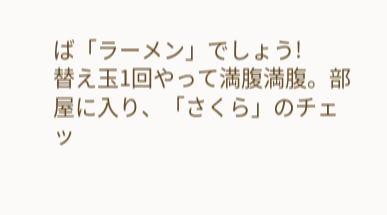ば「ラーメン」でしょう!
替え玉1回やって満腹満腹。部屋に入り、「さくら」のチェッ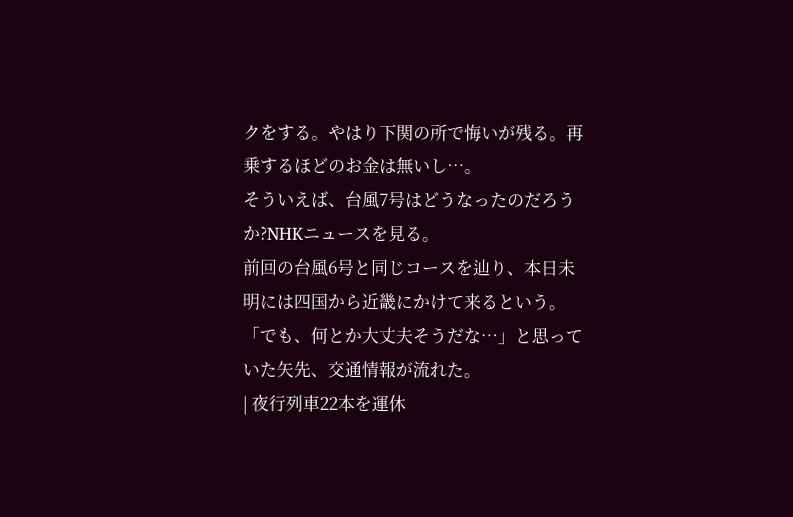クをする。やはり下関の所で悔いが残る。再乗するほどのお金は無いし…。
そういえば、台風7号はどうなったのだろうか?NHKニュースを見る。
前回の台風6号と同じコースを辿り、本日未明には四国から近畿にかけて来るという。「でも、何とか大丈夫そうだな…」と思っていた矢先、交通情報が流れた。
| 夜行列車22本を運休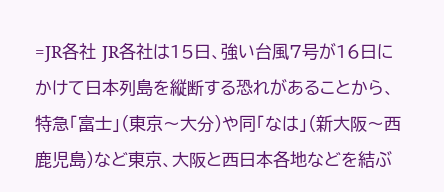=JR各社 JR各社は15日、強い台風7号が16日にかけて日本列島を縦断する恐れがあることから、特急「富士」(東京〜大分)や同「なは」(新大阪〜西鹿児島)など東京、大阪と西日本各地などを結ぶ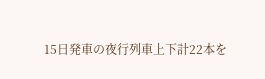15日発車の夜行列車上下計22本を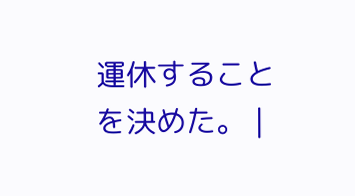運休することを決めた。 |